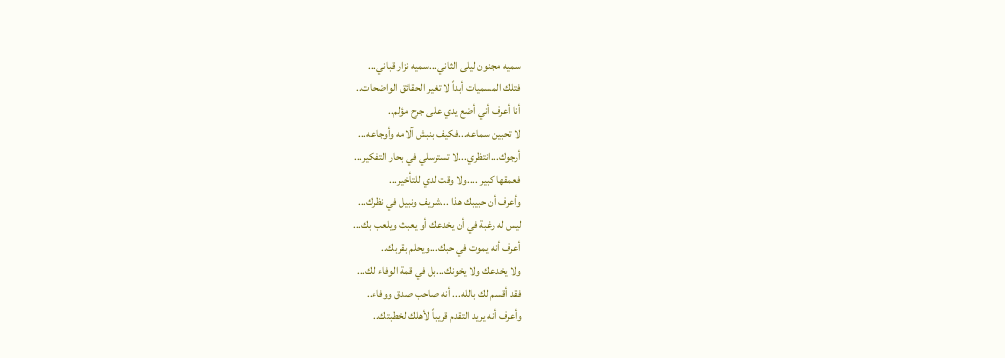سميه مجنون ليلى الثاني...سميه نزار قباني...
فتلك المسميات أبداً لا تغير الحقائق الواضحات..
أنا أعرف أني أضع يدي على جرح مؤلم..
لا تحبين سماعه...فكيف بنبش آلامه وأوجاعه...
أرجوك...انتظري...لا تسترسلي في بحار التفكير...
فعمقها كبير ....ولا وقت لدي للتأخير...
وأعرف أن حبيبك هذا ...شريف ونبيل في نظرك...
ليس له رغبة في أن يخدعك أو يعبث ويلعب بك...
أعرف أنه يموت في حبك...ويحلم بقربك..
ولا يخدعك ولا يخونك...بل في قمة الوفاء لك...
فقد أقسم لك بالله... أنه صاحب صدق ووفاء..
وأعرف أنه يريد التقدم قريباً لأهلك لخطبتك..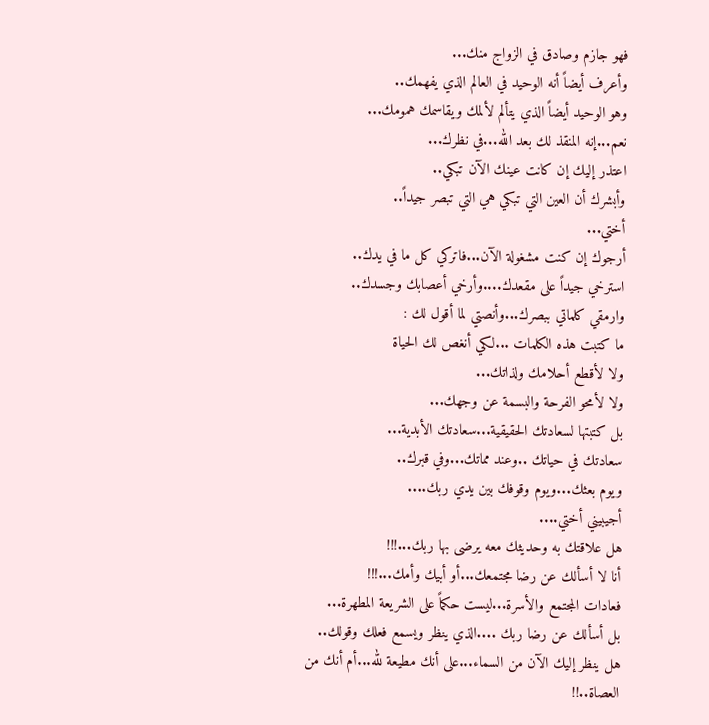فهو جازم وصادق في الزواج منك...
وأعرف أيضاً أنه الوحيد في العالم الذي يفهمك..
وهو الوحيد أيضاً الذي يتألم لألمك ويقاسمك همومك...
نعم...إنه المنقذ لك بعد الله...في نظرك...
اعتذر إليك إن كانت عينك الآن تبكي..
وأبشرك أن العين التي تبكي هي التي تبصر جيداً..
أختي...
أرجوك إن كنت مشغولة الآن...فاتركي كل ما في يدك..
استرخي جيداً على مقعدك....وأرخي أعصابك وجسدك..
وارمقي كلماتي ببصرك...وأنصتي لما أقول لك :
ما كتبت هذه الكلمات ...لكي أنغص لك الحياة
ولا لأقطع أحلامك ولذاتك...
ولا لأمحو الفرحة والبسمة عن وجهك...
بل كتبتها لسعادتك الحقيقية...سعادتك الأبدية...
سعادتك في حياتك ..وعند مماتك...وفي قبرك..
ويوم بعثك...ويوم وقوفك بين يدي ربك....
أجيبيني أختي....
هل علاقتك به وحديثك معه يرضى بها ربك...!!!
أنا لا أسألك عن رضا مجتمعك...أو أبيك وأمك...!!!
فعادات المجتمع والأسرة...ليست حكماً على الشريعة المطهرة...
بل أسألك عن رضا ربك ....الذي ينظر ويسمع فعلك وقولك..
هل ينظر إليك الآن من السماء...على أنك مطيعة لله...أم أنك من العصاة..!!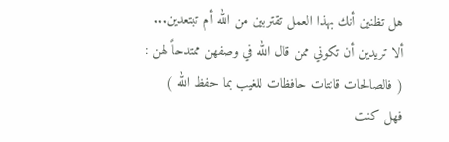هل تظنين أنك بهذا العمل تقتربين من الله أم تبتعدين...
ألا تريدين أن تكوني ممن قال الله في وصفهن ممتدحاً لهن :
( فالصالحات قانتات حافظات للغيب بما حفظ الله )
فهل كنت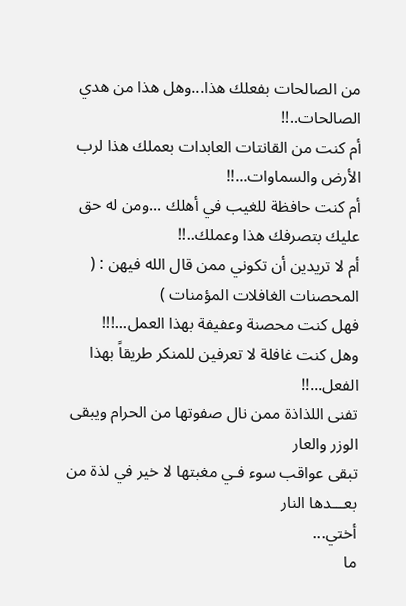من الصالحات بفعلك هذا...وهل هذا من هدي الصالحات..!!
أم كنت من القانتات العابدات بعملك هذا لرب الأرض والسماوات...!!
أم كنت حافظة للغيب في أهلك ...ومن له حق عليك بتصرفك هذا وعملك..!!
أم لا تريدين أن تكوني ممن قال الله فيهن : ( المحصنات الغافلات المؤمنات )
فهل كنت محصنة وعفيفة بهذا العمل...!!!
وهل كنت غافلة لا تعرفين للمنكر طريقاً بهذا الفعل...!!
تفنى اللذاذة ممن نال صفوتها من الحرام ويبقى الوزر والعار
تبقى عواقب سوء فـي مغبتها لا خير في لذة من بعـــدها النار
أختي...
ما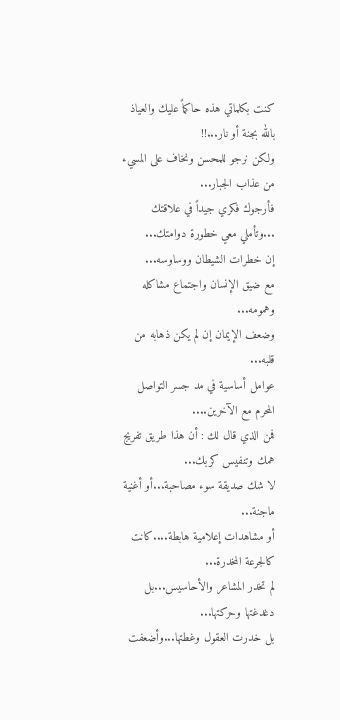كنت بكلماتي هذه حاكماً عليك والعياذ بالله بجنة أو نار...!!
ولكن نرجو للمحسن ونخاف على المسيء من عذاب الجبار...
فأرجوك فكري جيداً في علاقتك ...وتأملي معي خطورة دوامتك...
إن خطرات الشيطان ووساوسه...
مع ضيق الإنسان واجتماع مشاكله وهمومه...
وضعف الإيمان إن لم يكن ذهابه من قلبه...
عوامل أساسية في مد جسر التواصل المحرم مع الآخرين....
فمن الذي قال لك : أن هذا طريق تفريج همك وتنفيس كربك...
لا شك صديقة سوء مصاحبة...أو أغنية ماجنة...
أو مشاهدات إعلامية هابطة....كانت كالجرعة المخدرة...
لم تخدر المشاعر والأحاسيس...بل دغدغتها وحركتها...
بل خدرت العقول وغطتها...وأضعفت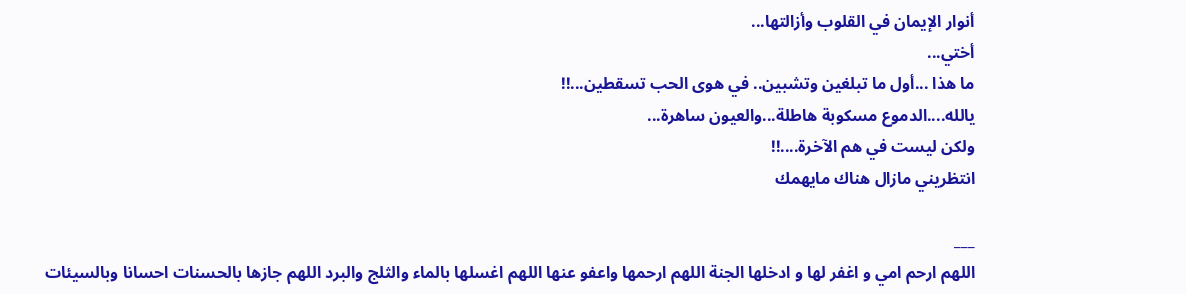أنوار الإيمان في القلوب وأزالتها...
أختي...
ما هذا ...أول ما تبلغين وتشبين.. في هوى الحب تسقطين...!!
يالله....الدموع مسكوبة هاطلة...والعيون ساهرة...
ولكن ليست في هم الآخرة....!!
انتظريني مازال هناك مايهمك

___
اللهم ارحم امي و اغفر لها و ادخلها الجنة اللهم ارحمها واعفو عنها اللهم اغسلها بالماء والثلج والبرد اللهم جازها بالحسنات احسانا وبالسيئات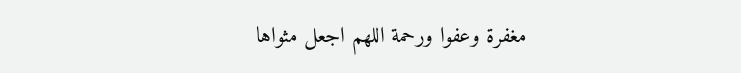مغفرة وعفوا ورحمة اللهم اجعل مثواها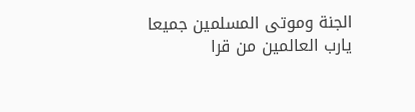الجنة وموتى المسلمين جميعا يارب العالمين من قرا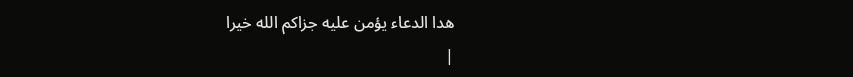هدا الدعاء يؤمن عليه جزاكم الله خيرا
|